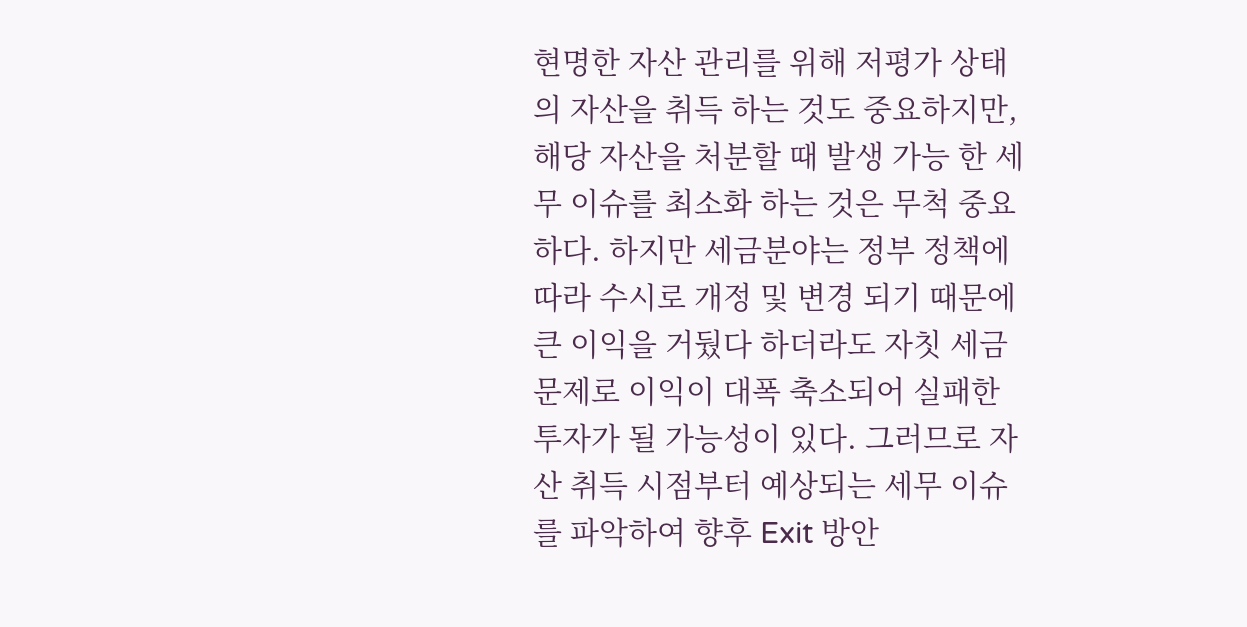현명한 자산 관리를 위해 저평가 상태의 자산을 취득 하는 것도 중요하지만, 해당 자산을 처분할 때 발생 가능 한 세무 이슈를 최소화 하는 것은 무척 중요하다. 하지만 세금분야는 정부 정책에 따라 수시로 개정 및 변경 되기 때문에 큰 이익을 거뒀다 하더라도 자칫 세금 문제로 이익이 대폭 축소되어 실패한 투자가 될 가능성이 있다. 그러므로 자산 취득 시점부터 예상되는 세무 이슈를 파악하여 향후 Exit 방안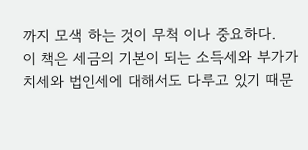까지 모색 하는 것이 무척 이나 중요하다.
이 책은 세금의 기본이 되는 소득세와 부가가치세와 법인세에 대해서도 다루고 있기 때문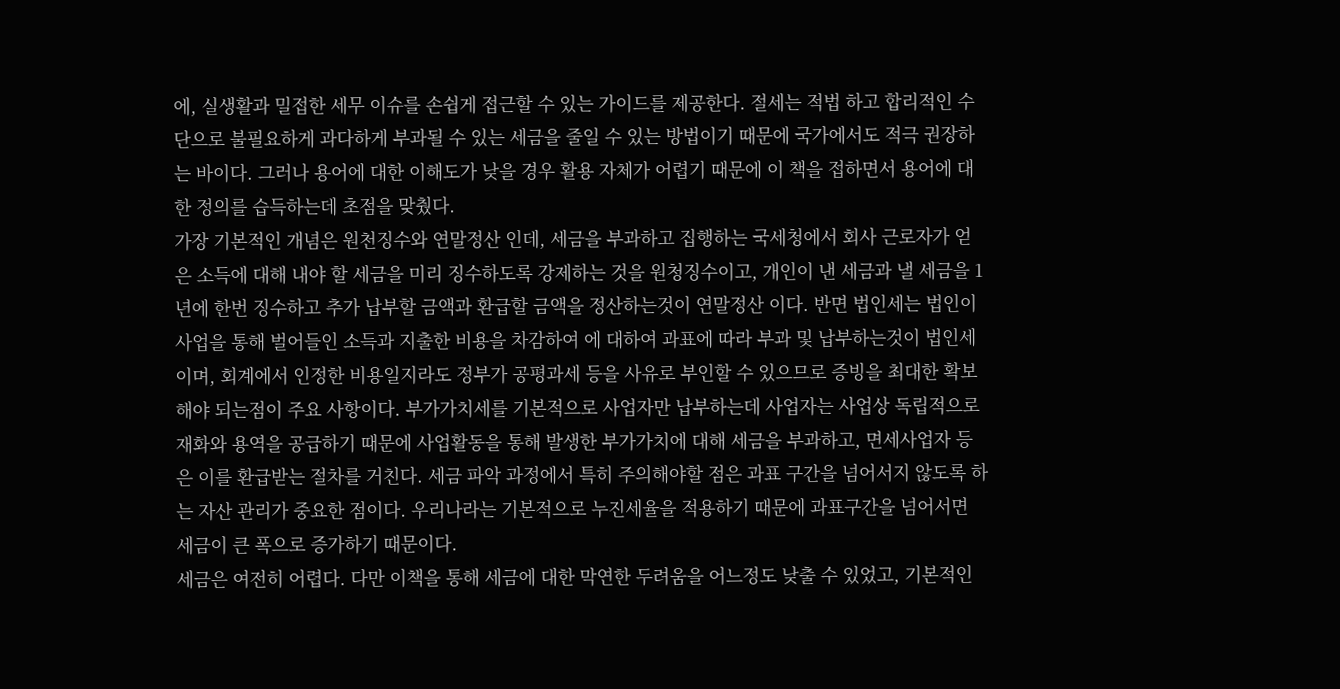에, 실생활과 밀접한 세무 이슈를 손쉽게 접근할 수 있는 가이드를 제공한다. 절세는 적법 하고 합리적인 수단으로 불필요하게 과다하게 부과될 수 있는 세금을 줄일 수 있는 방법이기 때문에 국가에서도 적극 권장하는 바이다. 그러나 용어에 대한 이해도가 낮을 경우 활용 자체가 어렵기 때문에 이 책을 접하면서 용어에 대한 정의를 습득하는데 초점을 맞췄다.
가장 기본적인 개념은 원천징수와 연말정산 인데, 세금을 부과하고 집행하는 국세청에서 회사 근로자가 얻은 소득에 대해 내야 할 세금을 미리 징수하도록 강제하는 것을 원청징수이고, 개인이 낸 세금과 낼 세금을 1년에 한번 징수하고 추가 납부할 금액과 환급할 금액을 정산하는것이 연말정산 이다. 반면 법인세는 법인이 사업을 통해 벌어들인 소득과 지출한 비용을 차감하여 에 대하여 과표에 따라 부과 및 납부하는것이 법인세이며, 회계에서 인정한 비용일지라도 정부가 공평과세 등을 사유로 부인할 수 있으므로 증빙을 최대한 확보해야 되는점이 주요 사항이다. 부가가치세를 기본적으로 사업자만 납부하는데 사업자는 사업상 독립적으로 재화와 용역을 공급하기 때문에 사업활동을 통해 발생한 부가가치에 대해 세금을 부과하고, 면세사업자 등은 이를 환급받는 절차를 거친다. 세금 파악 과정에서 특히 주의해야할 점은 과표 구간을 넘어서지 않도록 하는 자산 관리가 중요한 점이다. 우리나라는 기본적으로 누진세율을 적용하기 때문에 과표구간을 넘어서면 세금이 큰 폭으로 증가하기 때문이다.
세금은 여전히 어렵다. 다만 이책을 통해 세금에 대한 막연한 두려움을 어느정도 낮출 수 있었고, 기본적인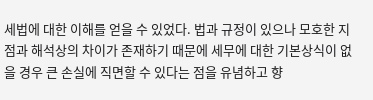세법에 대한 이해를 얻을 수 있었다. 법과 규정이 있으나 모호한 지점과 해석상의 차이가 존재하기 때문에 세무에 대한 기본상식이 없을 경우 큰 손실에 직면할 수 있다는 점을 유념하고 향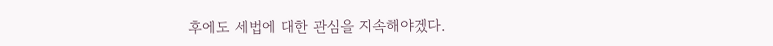후에도 세법에 대한 관심을 지속해야겠다.